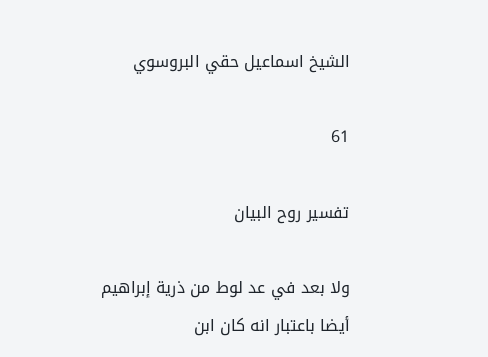الشيخ اسماعيل حقي البروسوي

61

تفسير روح البيان

ولا بعد في عد لوط من ذرية إبراهيم أيضا باعتبار انه كان ابن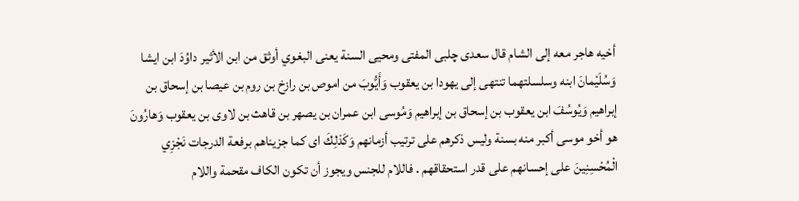أخيه هاجر معه إلى الشام قال سعدى چلبى المفتى ومحيى السنة يعنى البغوي أوثق من ابن الأثير داوُدَ ابن ايشا وَسُلَيْمانَ ابنه وسلسلتهما تنتهى إلى يهودا بن يعقوب وَأَيُّوبَ من اموص بن رازخ بن روم بن عيصا بن إسحاق بن إبراهيم وَيُوسُفَ ابن يعقوب بن إسحاق بن إبراهيم وَمُوسى ابن عمران بن يصهر بن قاهث بن لاوى بن يعقوب وَهارُونَ هو أخو موسى أكبر منه بسنة وليس ذكرهم على ترتيب أزمانهم وَكَذلِكَ اى كما جزيناهم برفعة الدرجات نَجْزِي الْمُحْسِنِينَ على إحسانهم على قدر استحقاقهم . فاللام للجنس ويجوز أن تكون الكاف مقحمة واللام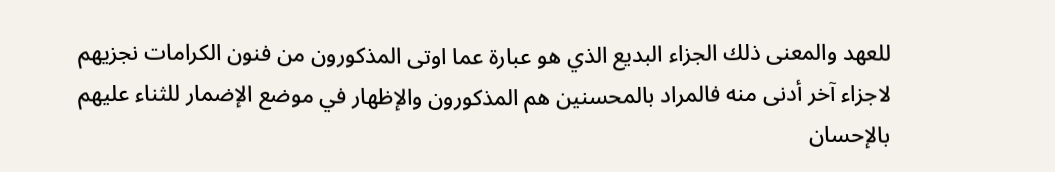للعهد والمعنى ذلك الجزاء البديع الذي هو عبارة عما اوتى المذكورون من فنون الكرامات نجزيهم لاجزاء آخر أدنى منه فالمراد بالمحسنين هم المذكورون والإظهار في موضع الإضمار للثناء عليهم بالإحسان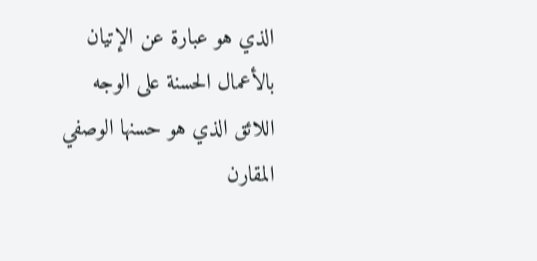الذي هو عبارة عن الإتيان بالأعمال الحسنة على الوجه اللائق الذي هو حسنها الوصفي المقارن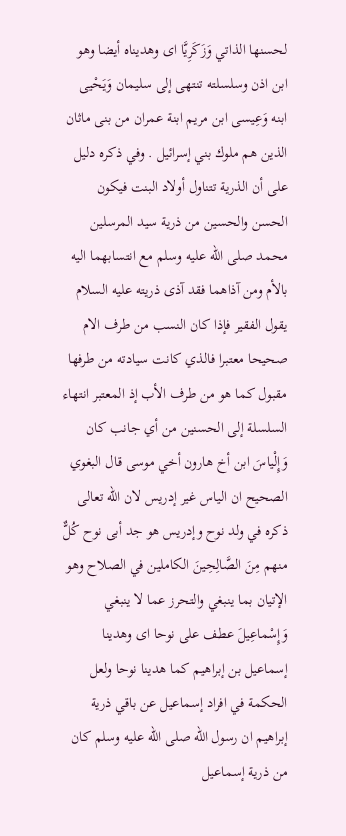لحسنها الذاتي وَزَكَرِيَّا اى وهديناه أيضا وهو ابن اذن وسلسلته تنتهى إلى سليمان وَيَحْيى ابنه وَعِيسى ابن مريم ابنة عمران من بنى ماثان الذين هم ملوك بني إسرائيل . وفي ذكره دليل على أن الذرية تتناول أولاد البنت فيكون الحسن والحسين من ذرية سيد المرسلين محمد صلى اللّه عليه وسلم مع انتسابهما اليه بالأم ومن آذاهما فقد آذى ذريته عليه السلام يقول الفقير فإذا كان النسب من طرف الام صحيحا معتبرا فالذي كانت سيادته من طرفها مقبول كما هو من طرف الأب إذ المعتبر انتهاء السلسلة إلى الحسنين من أي جانب كان وَإِلْياسَ ابن أخ هارون أخي موسى قال البغوي الصحيح ان الياس غير إدريس لان اللّه تعالى ذكره في ولد نوح وإدريس هو جد أبى نوح كُلٌّ منهم مِنَ الصَّالِحِينَ الكاملين في الصلاح وهو الإتيان بما ينبغي والتحرز عما لا ينبغي وَإِسْماعِيلَ عطف على نوحا اى وهدينا إسماعيل بن إبراهيم كما هدينا نوحا ولعل الحكمة في افراد إسماعيل عن باقي ذرية إبراهيم ان رسول اللّه صلى اللّه عليه وسلم كان من ذرية إسماعيل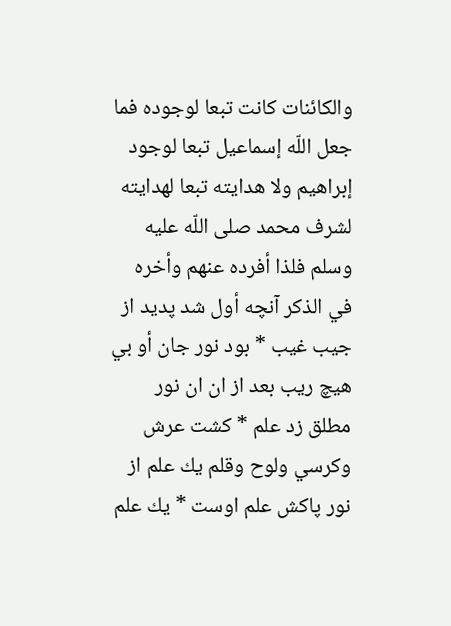والكائنات كانت تبعا لوجوده فما جعل اللّه إسماعيل تبعا لوجود إبراهيم ولا هدايته تبعا لهدايته لشرف محمد صلى اللّه عليه وسلم فلذا أفرده عنهم وأخره في الذكر آنچه أول شد پديد از جيب غيب * بود نور جان أو بي هيچ ريب بعد از ان ان نور مطلق زد علم * كشت عرش وكرسي ولوح وقلم يك علم از نور پاكش علم اوست * يك علم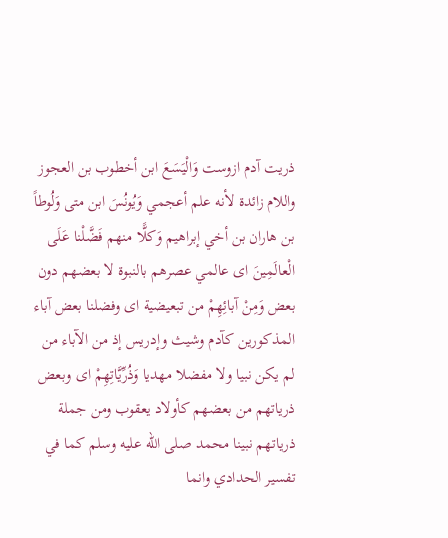ذريت آدم ازوست وَالْيَسَعَ ابن أخطوب بن العجوز واللام زائدة لأنه علم أعجمي وَيُونُسَ ابن متى وَلُوطاً بن هاران بن أخي إبراهيم وَكلًّا منهم فَضَّلْنا عَلَى الْعالَمِينَ اى عالمي عصرهم بالنبوة لا بعضهم دون بعض وَمِنْ آبائِهِمْ من تبعيضية اى وفضلنا بعض آباء المذكورين كآدم وشيث وإدريس إذ من الآباء من لم يكن نبيا ولا مفضلا مهديا وَذُرِّيَّاتِهِمْ اى وبعض ذرياتهم من بعضهم كأولاد يعقوب ومن جملة ذرياتهم نبينا محمد صلى اللّه عليه وسلم كما في تفسير الحدادي وانما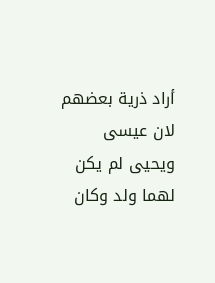أراد ذرية بعضهم لان عيسى ويحيى لم يكن لهما ولد وكان